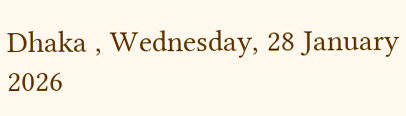Dhaka , Wednesday, 28 January 2026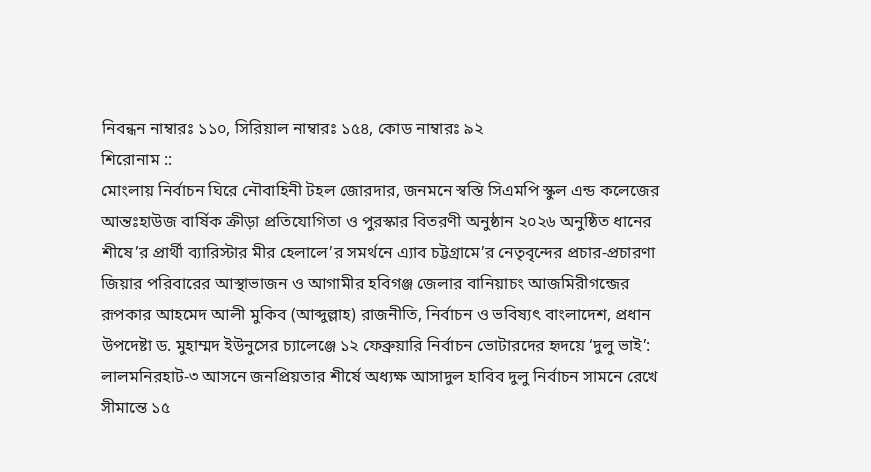নিবন্ধন নাম্বারঃ ১১০, সিরিয়াল নাম্বারঃ ১৫৪, কোড নাম্বারঃ ৯২
শিরোনাম ::
মোংলায় নির্বাচন ঘিরে নৌবাহিনী টহল জোরদার, জনমনে স্বস্তি সিএমপি স্কুল এন্ড কলেজের আন্তঃহাউজ বার্ষিক ক্রীড়া প্রতিযোগিতা ও পুরস্কার বিতরণী অনুষ্ঠান ২০২৬ অনুষ্ঠিত ধানের শীষে’র প্রার্থী ব্যারিস্টার মীর হেলালে’র সমর্থনে এ্যাব চট্টগ্রামে’র নেতৃবৃন্দের প্রচার-প্রচারণা জিয়ার পরিবারের আস্থাভাজন ও আগামীর হবিগঞ্জ জেলার বানিয়াচং আজমিরীগন্জের রূপকার আহমেদ আলী মুকিব (আব্দুল্লাহ) রাজনীতি, নির্বাচন ও ভবিষ্যৎ বাংলাদেশ, প্রধান উপদেষ্টা ড. মুহাম্মদ ইউনুসের চ্যালেঞ্জে ১২ ফেব্রুয়ারি নির্বাচন ভোটারদের হৃদয়ে ‘দুলু ভাই’: লালমনিরহাট-৩ আসনে জনপ্রিয়তার শীর্ষে অধ্যক্ষ আসাদুল হাবিব দুলু নির্বাচন সামনে রেখে সীমান্তে ১৫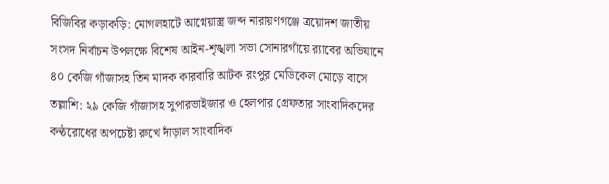বিজিবির কড়াকড়ি: মোগলহাটে আগ্নেয়াস্ত্র জব্দ নারায়ণগঞ্জে ত্রয়োদশ জাতীয় সংসদ নির্বাচন উপলক্ষে বিশেষ আইন-শৃঙ্খলা সভা সোনারগাঁয়ে র‍্যাবের অভিযানে ৪০ কেজি গাঁজাসহ তিন মাদক কারবারি আটক রংপুর মেডিকেল মোড়ে বাসে তল্লাশি: ২৯ কেজি গাঁজাসহ সুপারভাইজার ও হেলপার গ্রেফতার সাংবাদিকদের কণ্ঠরোধের অপচেষ্টা রুখে দাঁড়াল সাংবাদিক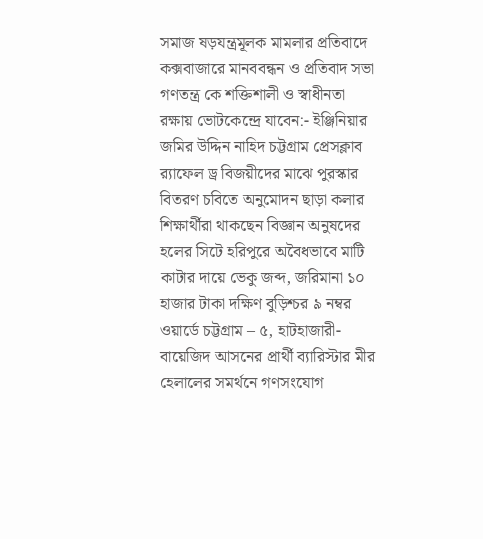সমাজ ষড়যন্ত্রমূলক মামলার প্রতিবাদে কক্সবাজারে মানববন্ধন ও প্রতিবাদ সভা গণতন্ত্র কে শক্তিশালী ও স্বাধীনতা রক্ষায় ভোটকেন্দ্রে যাবেন:- ইঞ্জিনিয়ার জমির উদ্দিন নাহিদ চট্টগ্রাম প্রেসক্লাব র‍্যাফেল ড্র বিজয়ীদের মাঝে পুরস্কার বিতরণ চবিতে অনুমোদন ছাড়া কলার শিক্ষার্থীরা থাকছেন বিজ্ঞান অনুষদের হলের সিটে হরিপুরে অবৈধভাবে মাটি কাটার দায়ে ভেকু জব্দ, জরিমানা ১০ হাজার টাকা দক্ষিণ বুড়িশ্চর ৯ নম্বর ওয়ার্ডে চট্টগ্রাম – ৫, হাটহাজারী- বায়েজিদ আসনের প্রার্থী ব্যারিস্টার মীর হেলালের সমর্থনে গণসংযোগ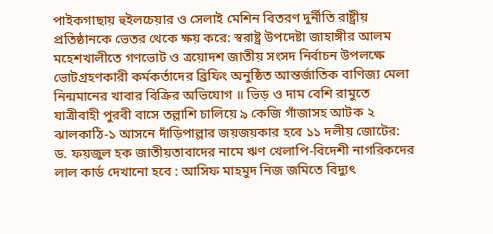পাইকগাছায় হুইলচেয়ার ও সেলাই মেশিন বিতরণ দুর্নীতি রাষ্ট্রীয় প্রতিষ্ঠানকে ভেতর থেকে ক্ষয় করে: স্বরাষ্ট্র উপদেষ্টা জাহাঙ্গীর আলম মহেশখালীতে গণভোট ও ত্রয়োদশ জাতীয় সংসদ নির্বাচন উপলক্ষে ভোটগ্রহণকারী কর্মকর্তাদের ব্রিফিং অনুষ্ঠিত আন্তর্জাতিক বাণিজ্য মেলা নিন্মমানের খাবার বিক্রির অভিযোগ ॥ ভিড় ও দাম বেশি রামুতে যাত্রীবাহী পুরবী বাসে তল্লাশি চালিয়ে ৯ কেজি গাঁজাসহ আটক ২ ঝালকাঠি-১ আসনে দাঁড়িপাল্লার জয়জয়কার হবে ১১ দলীয় জোটের: ড. ফয়জুল হক জাতীয়তাবাদের নামে ঋণ খেলাপি-বিদেশী নাগরিকদের লাল কার্ড দেখানো হবে : আসিফ মাহমুদ নিজ জমিতে বিদ্যুৎ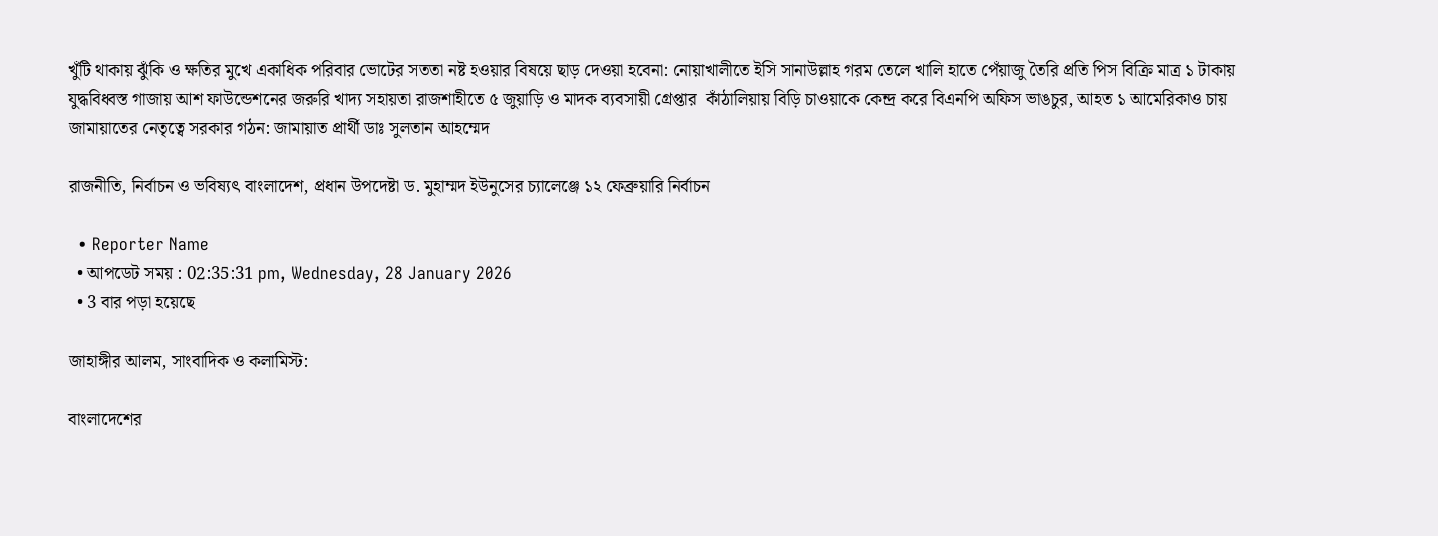খুঁটি থাকায় ঝুঁকি ও ক্ষতির মুখে একাধিক পরিবার ভোটের সততা নষ্ট হওয়ার বিষয়ে ছাড় দেওয়া হবেনা: নোয়াখালীতে ইসি সানাউল্লাহ গরম তেলে খালি হাতে পেঁয়াজু তৈরি প্রতি পিস বিক্রি মাত্র ১ টাকায় যুদ্ধবিধ্বস্ত গাজায় আশ ফাউন্ডেশনের জরুরি খাদ্য সহায়তা রাজশাহীতে ৫ জুয়াড়ি ও মাদক ব্যবসায়ী গ্রেপ্তার  কাঁঠালিয়ায় বিড়ি চাওয়াকে কেন্দ্র করে বিএনপি অফিস ভাঙচুর, আহত ১ আমেরিকাও চায় জামায়াতের নেতৃত্বে সরকার গঠন: জামায়াত প্রার্থী ডাঃ সুলতান আহম্মেদ

রাজনীতি, নির্বাচন ও ভবিষ্যৎ বাংলাদেশ, প্রধান উপদেষ্টা ড. মুহাম্মদ ইউনুসের চ্যালেঞ্জে ১২ ফেব্রুয়ারি নির্বাচন

  • Reporter Name
  • আপডেট সময় : 02:35:31 pm, Wednesday, 28 January 2026
  • 3 বার পড়া হয়েছে

জাহাঙ্গীর আলম, সাংবাদিক ও কলামিস্ট:

বাংলাদেশের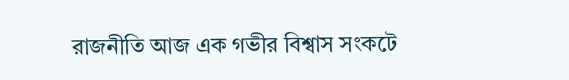রাজনীতি আজ এক গভীর বিশ্বাস সংকটে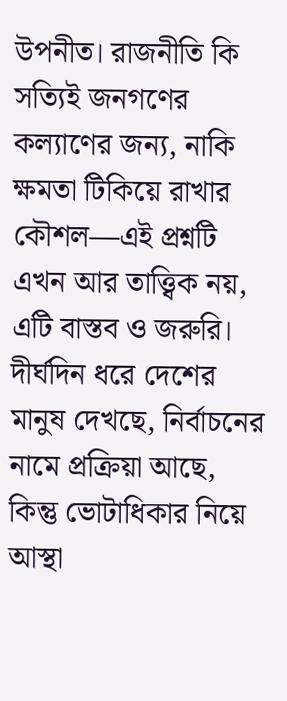উপনীত। রাজনীতি কি সত্যিই জনগণের কল্যাণের জন্য, নাকি ক্ষমতা টিকিয়ে রাখার কৌশল—এই প্রশ্নটি এখন আর তাত্ত্বিক নয়, এটি বাস্তব ও জরুরি। দীর্ঘদিন ধরে দেশের মানুষ দেখছে, নির্বাচনের নামে প্রক্রিয়া আছে, কিন্তু ভোটাধিকার নিয়ে আস্থা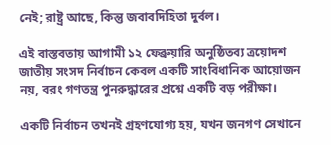নেই; রাষ্ট্র আছে, কিন্তু জবাবদিহিতা দুর্বল।

এই বাস্তবতায় আগামী ১২ ফেব্রুয়ারি অনুষ্ঠিতব্য ত্রয়োদশ জাতীয় সংসদ নির্বাচন কেবল একটি সাংবিধানিক আয়োজন নয়, বরং গণতন্ত্র পুনরুদ্ধারের প্রশ্নে একটি বড় পরীক্ষা।

একটি নির্বাচন তখনই গ্রহণযোগ্য হয়, যখন জনগণ সেখানে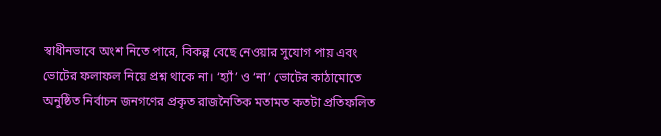স্বাধীনভাবে অংশ নিতে পারে, বিকল্প বেছে নেওয়ার সুযোগ পায় এবং ভোটের ফলাফল নিয়ে প্রশ্ন থাকে না। ‘হ্যাঁ’ ও ‘না’ ভোটের কাঠামোতে অনুষ্ঠিত নির্বাচন জনগণের প্রকৃত রাজনৈতিক মতামত কতটা প্রতিফলিত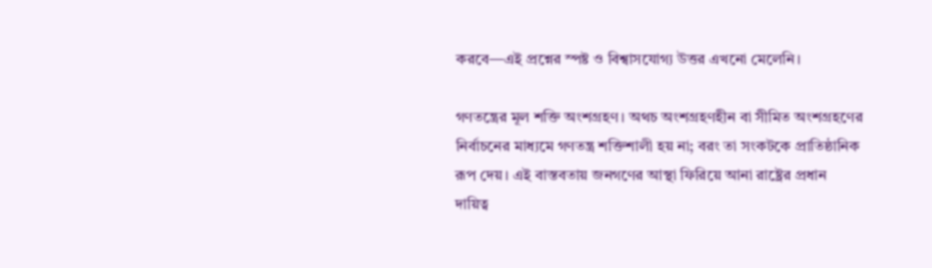করবে—এই প্রশ্নের স্পষ্ট ও বিশ্বাসযোগ্য উত্তর এখনো মেলেনি।

গণতন্ত্রের মূল শক্তি অংশগ্রহণ। অথচ অংশগ্রহণহীন বা সীমিত অংশগ্রহণের নির্বাচনের মাধ্যমে গণতন্ত্র শক্তিশালী হয় না; বরং তা সংকটকে প্রাতিষ্ঠানিক রূপ দেয়। এই বাস্তবতায় জনগণের আস্থা ফিরিয়ে আনা রাষ্ট্রের প্রধান দায়িত্ব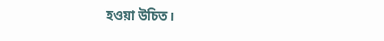হওয়া উচিত।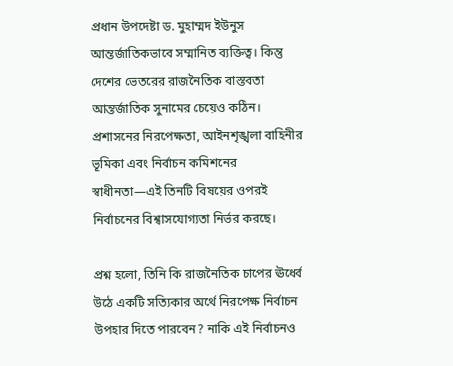প্রধান উপদেষ্টা ড. মুহাম্মদ ইউনুস আন্তর্জাতিকভাবে সম্মানিত ব্যক্তিত্ব। কিন্তু দেশের ভেতরের রাজনৈতিক বাস্তবতা আন্তর্জাতিক সুনামের চেয়েও কঠিন। প্রশাসনের নিরপেক্ষতা, আইনশৃঙ্খলা বাহিনীর ভূমিকা এবং নির্বাচন কমিশনের স্বাধীনতা—এই তিনটি বিষয়ের ওপরই নির্বাচনের বিশ্বাসযোগ্যতা নির্ভর করছে।

প্রশ্ন হলো, তিনি কি রাজনৈতিক চাপের ঊর্ধ্বে উঠে একটি সত্যিকার অর্থে নিরপেক্ষ নির্বাচন উপহার দিতে পারবেন? নাকি এই নির্বাচনও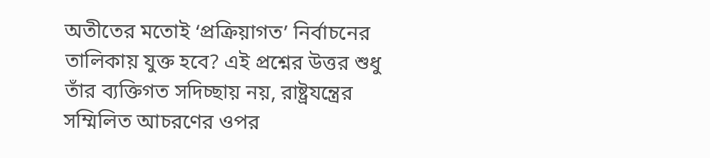অতীতের মতোই ‘প্রক্রিয়াগত’ নির্বাচনের তালিকায় যুক্ত হবে? এই প্রশ্নের উত্তর শুধু তাঁর ব্যক্তিগত সদিচ্ছায় নয়, রাষ্ট্রযন্ত্রের সম্মিলিত আচরণের ওপর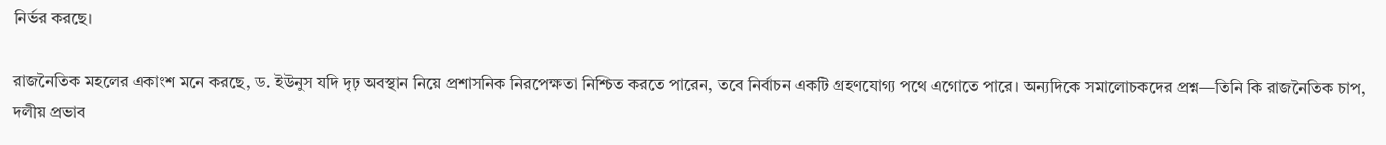নির্ভর করছে।

রাজনৈতিক মহলের একাংশ মনে করছে, ড. ইউনুস যদি দৃঢ় অবস্থান নিয়ে প্রশাসনিক নিরপেক্ষতা নিশ্চিত করতে পারেন, তবে নির্বাচন একটি গ্রহণযোগ্য পথে এগোতে পারে। অন্যদিকে সমালোচকদের প্রশ্ন—তিনি কি রাজনৈতিক চাপ, দলীয় প্রভাব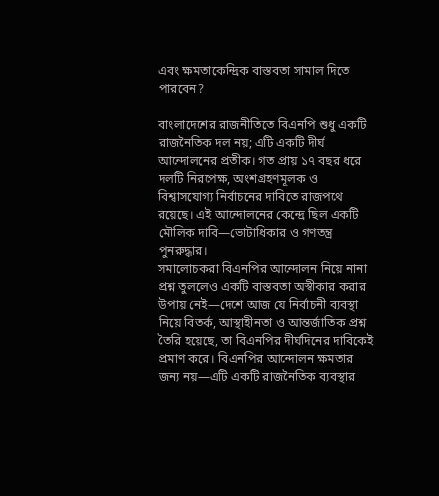এবং ক্ষমতাকেন্দ্রিক বাস্তবতা সামাল দিতে পারবেন?

বাংলাদেশের রাজনীতিতে বিএনপি শুধু একটি রাজনৈতিক দল নয়; এটি একটি দীর্ঘ আন্দোলনের প্রতীক। গত প্রায় ১৭ বছর ধরে দলটি নিরপেক্ষ, অংশগ্রহণমূলক ও বিশ্বাসযোগ্য নির্বাচনের দাবিতে রাজপথে রয়েছে। এই আন্দোলনের কেন্দ্রে ছিল একটি মৌলিক দাবি—ভোটাধিকার ও গণতন্ত্র পুনরুদ্ধার।
সমালোচকরা বিএনপির আন্দোলন নিয়ে নানা প্রশ্ন তুললেও একটি বাস্তবতা অস্বীকার করার উপায় নেই—দেশে আজ যে নির্বাচনী ব্যবস্থা নিয়ে বিতর্ক, আস্থাহীনতা ও আন্তর্জাতিক প্রশ্ন তৈরি হয়েছে, তা বিএনপির দীর্ঘদিনের দাবিকেই প্রমাণ করে। বিএনপির আন্দোলন ক্ষমতার জন্য নয়—এটি একটি রাজনৈতিক ব্যবস্থার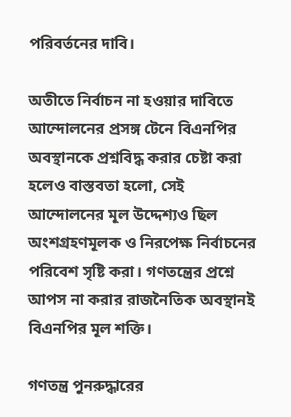পরিবর্তনের দাবি।

অতীতে নির্বাচন না হওয়ার দাবিতে আন্দোলনের প্রসঙ্গ টেনে বিএনপির অবস্থানকে প্রশ্নবিদ্ধ করার চেষ্টা করা হলেও বাস্তবতা হলো, সেই আন্দোলনের মূল উদ্দেশ্যও ছিল অংশগ্রহণমূলক ও নিরপেক্ষ নির্বাচনের পরিবেশ সৃষ্টি করা। গণতন্ত্রের প্রশ্নে আপস না করার রাজনৈতিক অবস্থানই বিএনপির মূল শক্তি।

গণতন্ত্র পুনরুদ্ধারের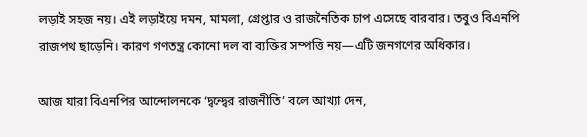লড়াই সহজ নয়। এই লড়াইয়ে দমন, মামলা, গ্রেপ্তার ও রাজনৈতিক চাপ এসেছে বারবার। তবুও বিএনপি রাজপথ ছাড়েনি। কারণ গণতন্ত্র কোনো দল বা ব্যক্তির সম্পত্তি নয়—এটি জনগণের অধিকার।

আজ যারা বিএনপির আন্দোলনকে ‘দ্বন্দ্বের রাজনীতি’ বলে আখ্যা দেন,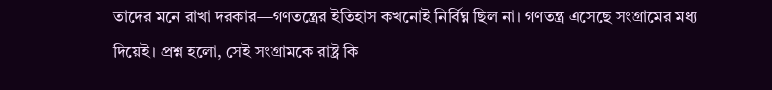তাদের মনে রাখা দরকার—গণতন্ত্রের ইতিহাস কখনোই নির্বিঘ্ন ছিল না। গণতন্ত্র এসেছে সংগ্রামের মধ্য দিয়েই। প্রশ্ন হলো, সেই সংগ্রামকে রাষ্ট্র কি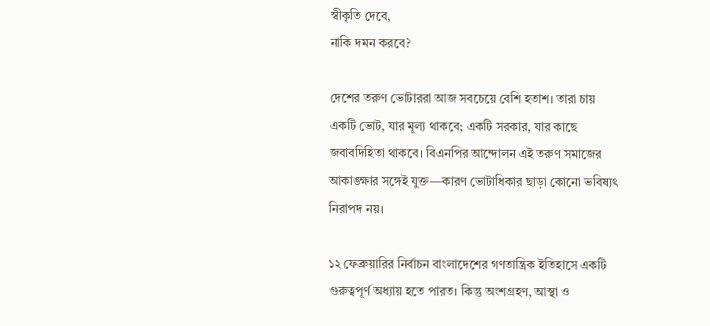স্বীকৃতি দেবে,
নাকি দমন করবে?

দেশের তরুণ ভোটাররা আজ সবচেয়ে বেশি হতাশ। তারা চায় একটি ভোট, যার মূল্য থাকবে; একটি সরকার, যার কাছে জবাবদিহিতা থাকবে। বিএনপির আন্দোলন এই তরুণ সমাজের আকাঙ্ক্ষার সঙ্গেই যুক্ত—কারণ ভোটাধিকার ছাড়া কোনো ভবিষ্যৎ নিরাপদ নয়।

১২ ফেব্রুয়ারির নির্বাচন বাংলাদেশের গণতান্ত্রিক ইতিহাসে একটি গুরুত্বপূর্ণ অধ্যায় হতে পারত। কিন্তু অংশগ্রহণ, আস্থা ও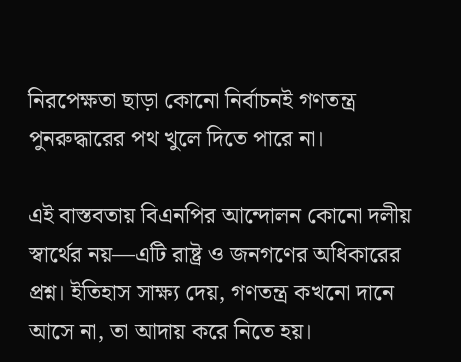নিরপেক্ষতা ছাড়া কোনো নির্বাচনই গণতন্ত্র পুনরুদ্ধারের পথ খুলে দিতে পারে না।

এই বাস্তবতায় বিএনপির আন্দোলন কোনো দলীয় স্বার্থের নয়—এটি রাষ্ট্র ও জনগণের অধিকারের প্রশ্ন। ইতিহাস সাক্ষ্য দেয়, গণতন্ত্র কখনো দানে আসে না, তা আদায় করে নিতে হয়।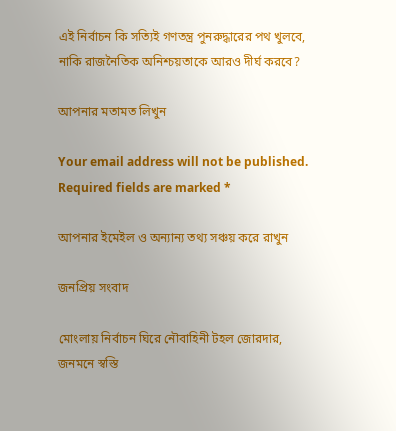এই নির্বাচন কি সত্যিই গণতন্ত্র পুনরুদ্ধারের পথ খুলবে, নাকি রাজনৈতিক অনিশ্চয়তাকে আরও দীর্ঘ করবে?

আপনার মতামত লিখুন

Your email address will not be published. Required fields are marked *

আপনার ইমেইল ও অন্যান্য তথ্য সঞ্চয় করে রাখুন

জনপ্রিয় সংবাদ

মোংলায় নির্বাচন ঘিরে নৌবাহিনী টহল জোরদার, জনমনে স্বস্তি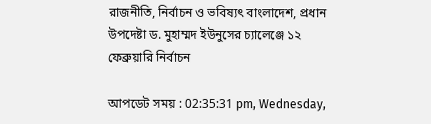রাজনীতি, নির্বাচন ও ভবিষ্যৎ বাংলাদেশ, প্রধান উপদেষ্টা ড. মুহাম্মদ ইউনুসের চ্যালেঞ্জে ১২ ফেব্রুয়ারি নির্বাচন

আপডেট সময় : 02:35:31 pm, Wednesday,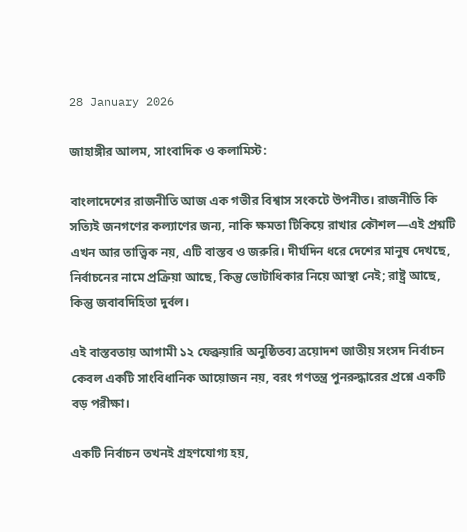28 January 2026

জাহাঙ্গীর আলম, সাংবাদিক ও কলামিস্ট:

বাংলাদেশের রাজনীতি আজ এক গভীর বিশ্বাস সংকটে উপনীত। রাজনীতি কি সত্যিই জনগণের কল্যাণের জন্য, নাকি ক্ষমতা টিকিয়ে রাখার কৌশল—এই প্রশ্নটি এখন আর তাত্ত্বিক নয়, এটি বাস্তব ও জরুরি। দীর্ঘদিন ধরে দেশের মানুষ দেখছে, নির্বাচনের নামে প্রক্রিয়া আছে, কিন্তু ভোটাধিকার নিয়ে আস্থা নেই; রাষ্ট্র আছে, কিন্তু জবাবদিহিতা দুর্বল।

এই বাস্তবতায় আগামী ১২ ফেব্রুয়ারি অনুষ্ঠিতব্য ত্রয়োদশ জাতীয় সংসদ নির্বাচন কেবল একটি সাংবিধানিক আয়োজন নয়, বরং গণতন্ত্র পুনরুদ্ধারের প্রশ্নে একটি বড় পরীক্ষা।

একটি নির্বাচন তখনই গ্রহণযোগ্য হয়,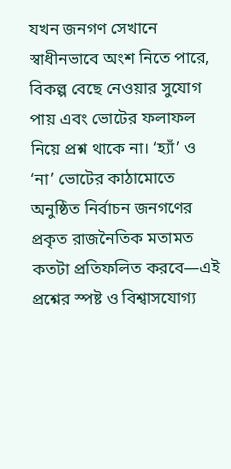যখন জনগণ সেখানে স্বাধীনভাবে অংশ নিতে পারে, বিকল্প বেছে নেওয়ার সুযোগ পায় এবং ভোটের ফলাফল নিয়ে প্রশ্ন থাকে না। ‘হ্যাঁ’ ও ‘না’ ভোটের কাঠামোতে অনুষ্ঠিত নির্বাচন জনগণের প্রকৃত রাজনৈতিক মতামত কতটা প্রতিফলিত করবে—এই প্রশ্নের স্পষ্ট ও বিশ্বাসযোগ্য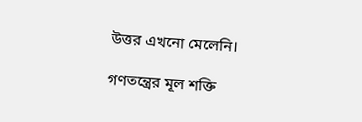উত্তর এখনো মেলেনি।

গণতন্ত্রের মূল শক্তি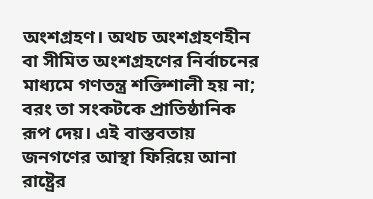অংশগ্রহণ। অথচ অংশগ্রহণহীন বা সীমিত অংশগ্রহণের নির্বাচনের মাধ্যমে গণতন্ত্র শক্তিশালী হয় না; বরং তা সংকটকে প্রাতিষ্ঠানিক রূপ দেয়। এই বাস্তবতায় জনগণের আস্থা ফিরিয়ে আনা রাষ্ট্রের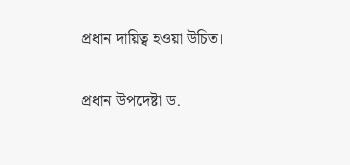প্রধান দায়িত্ব হওয়া উচিত।

প্রধান উপদেষ্টা ড.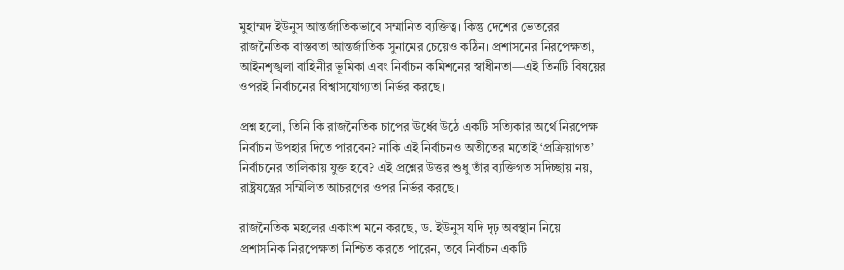মুহাম্মদ ইউনুস আন্তর্জাতিকভাবে সম্মানিত ব্যক্তিত্ব। কিন্তু দেশের ভেতরের রাজনৈতিক বাস্তবতা আন্তর্জাতিক সুনামের চেয়েও কঠিন। প্রশাসনের নিরপেক্ষতা, আইনশৃঙ্খলা বাহিনীর ভূমিকা এবং নির্বাচন কমিশনের স্বাধীনতা—এই তিনটি বিষয়ের ওপরই নির্বাচনের বিশ্বাসযোগ্যতা নির্ভর করছে।

প্রশ্ন হলো, তিনি কি রাজনৈতিক চাপের ঊর্ধ্বে উঠে একটি সত্যিকার অর্থে নিরপেক্ষ নির্বাচন উপহার দিতে পারবেন? নাকি এই নির্বাচনও অতীতের মতোই ‘প্রক্রিয়াগত’ নির্বাচনের তালিকায় যুক্ত হবে? এই প্রশ্নের উত্তর শুধু তাঁর ব্যক্তিগত সদিচ্ছায় নয়, রাষ্ট্রযন্ত্রের সম্মিলিত আচরণের ওপর নির্ভর করছে।

রাজনৈতিক মহলের একাংশ মনে করছে, ড. ইউনুস যদি দৃঢ় অবস্থান নিয়ে প্রশাসনিক নিরপেক্ষতা নিশ্চিত করতে পারেন, তবে নির্বাচন একটি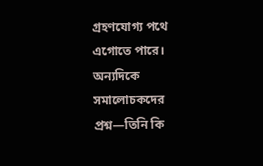গ্রহণযোগ্য পথে এগোতে পারে। অন্যদিকে সমালোচকদের প্রশ্ন—তিনি কি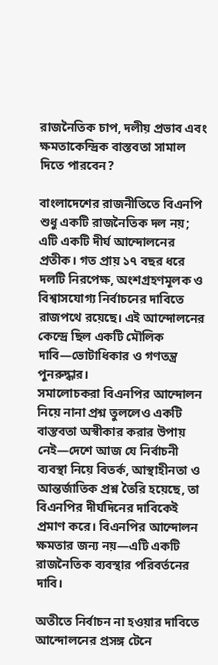রাজনৈতিক চাপ, দলীয় প্রভাব এবং ক্ষমতাকেন্দ্রিক বাস্তবতা সামাল দিতে পারবেন?

বাংলাদেশের রাজনীতিতে বিএনপি শুধু একটি রাজনৈতিক দল নয়; এটি একটি দীর্ঘ আন্দোলনের প্রতীক। গত প্রায় ১৭ বছর ধরে দলটি নিরপেক্ষ, অংশগ্রহণমূলক ও বিশ্বাসযোগ্য নির্বাচনের দাবিতে রাজপথে রয়েছে। এই আন্দোলনের কেন্দ্রে ছিল একটি মৌলিক দাবি—ভোটাধিকার ও গণতন্ত্র পুনরুদ্ধার।
সমালোচকরা বিএনপির আন্দোলন নিয়ে নানা প্রশ্ন তুললেও একটি বাস্তবতা অস্বীকার করার উপায় নেই—দেশে আজ যে নির্বাচনী ব্যবস্থা নিয়ে বিতর্ক, আস্থাহীনতা ও আন্তর্জাতিক প্রশ্ন তৈরি হয়েছে, তা বিএনপির দীর্ঘদিনের দাবিকেই প্রমাণ করে। বিএনপির আন্দোলন ক্ষমতার জন্য নয়—এটি একটি রাজনৈতিক ব্যবস্থার পরিবর্তনের দাবি।

অতীতে নির্বাচন না হওয়ার দাবিতে আন্দোলনের প্রসঙ্গ টেনে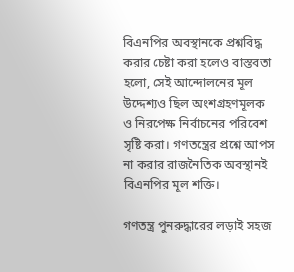বিএনপির অবস্থানকে প্রশ্নবিদ্ধ করার চেষ্টা করা হলেও বাস্তবতা হলো, সেই আন্দোলনের মূল উদ্দেশ্যও ছিল অংশগ্রহণমূলক ও নিরপেক্ষ নির্বাচনের পরিবেশ সৃষ্টি করা। গণতন্ত্রের প্রশ্নে আপস না করার রাজনৈতিক অবস্থানই বিএনপির মূল শক্তি।

গণতন্ত্র পুনরুদ্ধারের লড়াই সহজ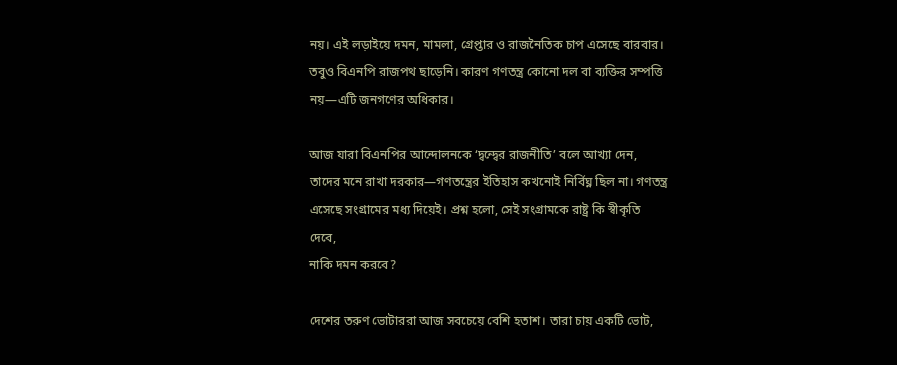নয়। এই লড়াইয়ে দমন, মামলা, গ্রেপ্তার ও রাজনৈতিক চাপ এসেছে বারবার। তবুও বিএনপি রাজপথ ছাড়েনি। কারণ গণতন্ত্র কোনো দল বা ব্যক্তির সম্পত্তি নয়—এটি জনগণের অধিকার।

আজ যারা বিএনপির আন্দোলনকে ‘দ্বন্দ্বের রাজনীতি’ বলে আখ্যা দেন, তাদের মনে রাখা দরকার—গণতন্ত্রের ইতিহাস কখনোই নির্বিঘ্ন ছিল না। গণতন্ত্র এসেছে সংগ্রামের মধ্য দিয়েই। প্রশ্ন হলো, সেই সংগ্রামকে রাষ্ট্র কি স্বীকৃতি দেবে,
নাকি দমন করবে?

দেশের তরুণ ভোটাররা আজ সবচেয়ে বেশি হতাশ। তারা চায় একটি ভোট,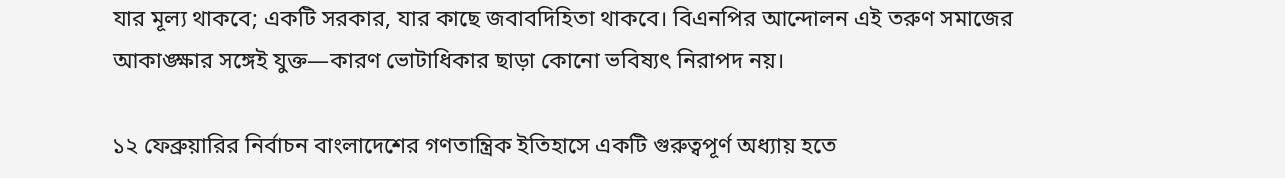যার মূল্য থাকবে; একটি সরকার, যার কাছে জবাবদিহিতা থাকবে। বিএনপির আন্দোলন এই তরুণ সমাজের আকাঙ্ক্ষার সঙ্গেই যুক্ত—কারণ ভোটাধিকার ছাড়া কোনো ভবিষ্যৎ নিরাপদ নয়।

১২ ফেব্রুয়ারির নির্বাচন বাংলাদেশের গণতান্ত্রিক ইতিহাসে একটি গুরুত্বপূর্ণ অধ্যায় হতে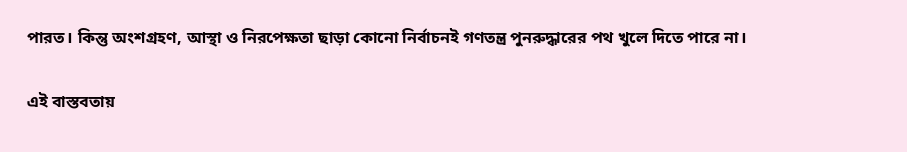পারত। কিন্তু অংশগ্রহণ, আস্থা ও নিরপেক্ষতা ছাড়া কোনো নির্বাচনই গণতন্ত্র পুনরুদ্ধারের পথ খুলে দিতে পারে না।

এই বাস্তবতায়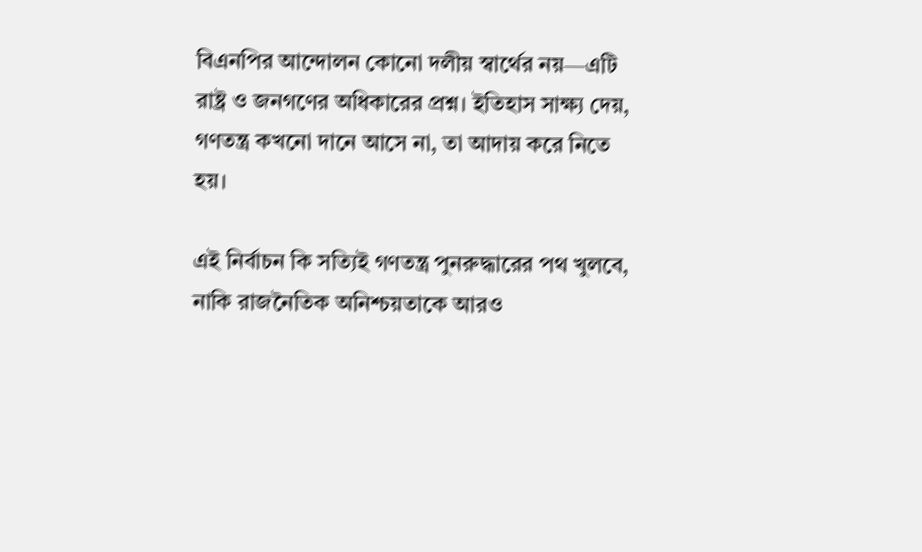বিএনপির আন্দোলন কোনো দলীয় স্বার্থের নয়—এটি রাষ্ট্র ও জনগণের অধিকারের প্রশ্ন। ইতিহাস সাক্ষ্য দেয়, গণতন্ত্র কখনো দানে আসে না, তা আদায় করে নিতে হয়।

এই নির্বাচন কি সত্যিই গণতন্ত্র পুনরুদ্ধারের পথ খুলবে, নাকি রাজনৈতিক অনিশ্চয়তাকে আরও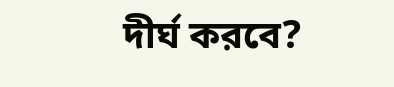দীর্ঘ করবে?